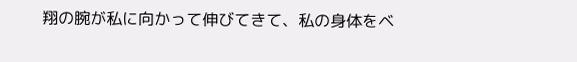翔の腕が私に向かって伸びてきて、私の身体をベ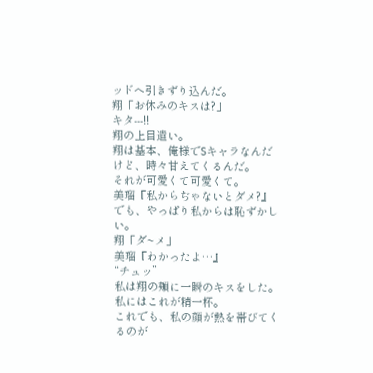ッドへ引きずり込んだ。
翔「お休みのキスは?」
キタ---!!
翔の上目遣い。
翔は基本、俺様でSキャラなんだけど、時々甘えてくるんだ。
それが可愛くて可愛くて。
美瑠『私からぢゃないとダメ?』
でも、やっぱり私からは恥ずかしい。
翔「ダ~メ」
美瑠『わかったよ…』
“チュッ”
私は翔の頬に一瞬のキスをした。
私にはこれが精一杯。
これでも、私の顔が熱を帯びてくるのが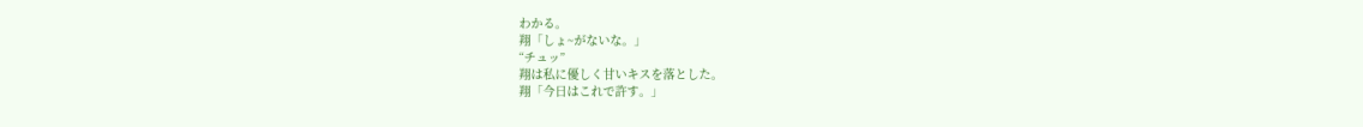わかる。
翔「しょ~がないな。」
“チュッ”
翔は私に優しく甘いキスを落とした。
翔「今日はこれで許す。」